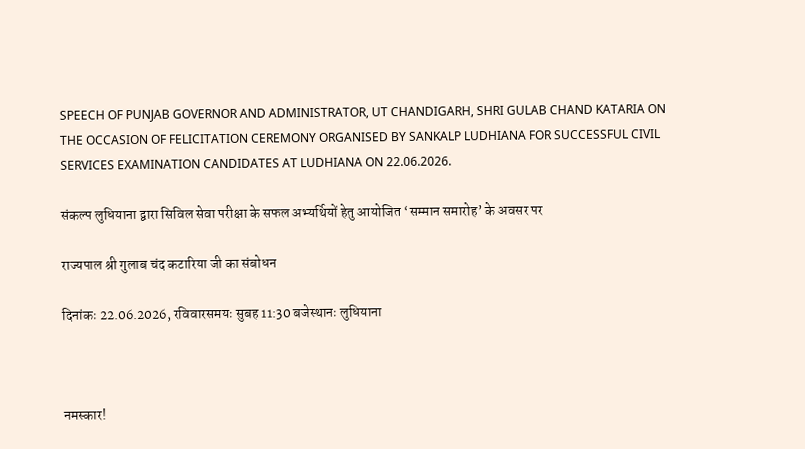SPEECH OF PUNJAB GOVERNOR AND ADMINISTRATOR, UT CHANDIGARH, SHRI GULAB CHAND KATARIA ON THE OCCASION OF FELICITATION CEREMONY ORGANISED BY SANKALP LUDHIANA FOR SUCCESSFUL CIVIL SERVICES EXAMINATION CANDIDATES AT LUDHIANA ON 22.06.2026.

संकल्प लुधियाना द्वारा सिविल सेवा परीक्षा के सफल अभ्यर्थियों हेतु आयोजित ‘सम्मान समारोह’ के अवसर पर

राज्यपाल श्री गुलाब चंद कटारिया जी का संबोधन

दिनांकः 22.06.2026, रविवारसमयः सुबह 11:30 बजेस्थानः लुधियाना



नमस्कार!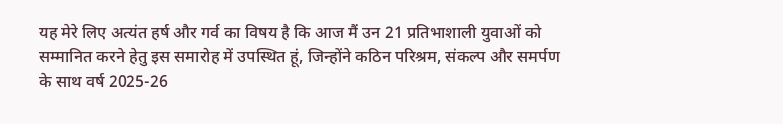यह मेरे लिए अत्यंत हर्ष और गर्व का विषय है कि आज मैं उन 21 प्रतिभाशाली युवाओं को सम्मानित करने हेतु इस समारोह में उपस्थित हूं, जिन्होंने कठिन परिश्रम, संकल्प और समर्पण के साथ वर्ष 2025-26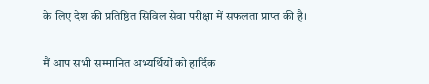के लिए देश की प्रतिष्ठित सिविल सेवा परीक्षा में सफलता प्राप्त की है।

मैं आप सभी सम्मानित अभ्यर्थियों को हार्दिक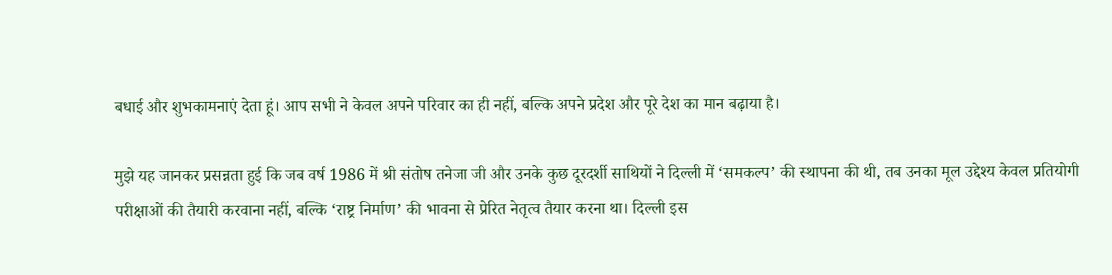बधाई और शुभकामनाएं देता हूं। आप सभी ने केवल अपने परिवार का ही नहीं, बल्कि अपने प्रदेश और पूरे देश का मान बढ़ाया है।

मुझे यह जानकर प्रसन्नता हुई कि जब वर्ष 1986 में श्री संतोष तनेजा जी और उनके कुछ दूरदर्शी साथियों ने दिल्ली में ‘समकल्प’ की स्थापना की थी, तब उनका मूल उद्देश्य केवल प्रतियोगी परीक्षाओं की तैयारी करवाना नहीं, बल्कि ‘राष्ट्र निर्माण’ की भावना से प्रेरित नेतृत्व तैयार करना था। दिल्ली इस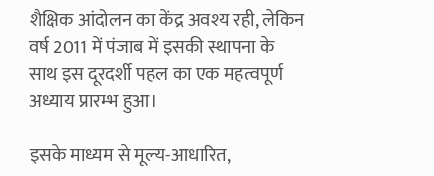शैक्षिक आंदोलन का केंद्र अवश्य रही, लेकिन वर्ष 2011 में पंजाब में इसकी स्थापना के साथ इस दूरदर्शी पहल का एक महत्वपूर्ण अध्याय प्रारम्भ हुआ।

इसके माध्यम से मूल्य-आधारित,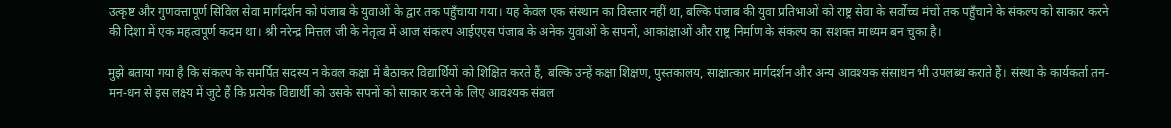उत्कृष्ट और गुणवत्तापूर्ण सिविल सेवा मार्गदर्शन को पंजाब के युवाओं के द्वार तक पहुँचाया गया। यह केवल एक संस्थान का विस्तार नहीं था, बल्कि पंजाब की युवा प्रतिभाओं को राष्ट्र सेवा के सर्वोच्च मंचों तक पहुँचाने के संकल्प को साकार करने की दिशा में एक महत्वपूर्ण कदम था। श्री नरेन्द्र मित्तल जी के नेतृत्व में आज संकल्प आईएएस पंजाब के अनेक युवाओं के सपनों, आकांक्षाओं और राष्ट्र निर्माण के संकल्प का सशक्त माध्यम बन चुका है।

मुझे बताया गया है कि संकल्प के समर्पित सदस्य न केवल कक्षा में बैठाकर विद्यार्थियों को शिक्षित करते हैं, बल्कि उन्हें कक्षा शिक्षण, पुस्तकालय, साक्षात्कार मार्गदर्शन और अन्य आवश्यक संसाधन भी उपलब्ध कराते हैं। संस्था के कार्यकर्ता तन-मन-धन से इस लक्ष्य में जुटे हैं कि प्रत्येक विद्यार्थी को उसके सपनों को साकार करने के लिए आवश्यक संबल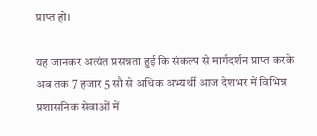प्राप्त हो।

यह जानकर अत्यंत प्रसन्नता हुई कि संकल्प से मार्गदर्शन प्राप्त करके अब तक 7 हजार 5 सौ से अधिक अभ्यर्थी आज देशभर में विभिन्न प्रशासनिक सेवाओं में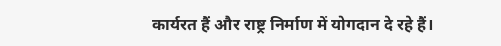कार्यरत हैं और राष्ट्र निर्माण में योगदान दे रहे हैं।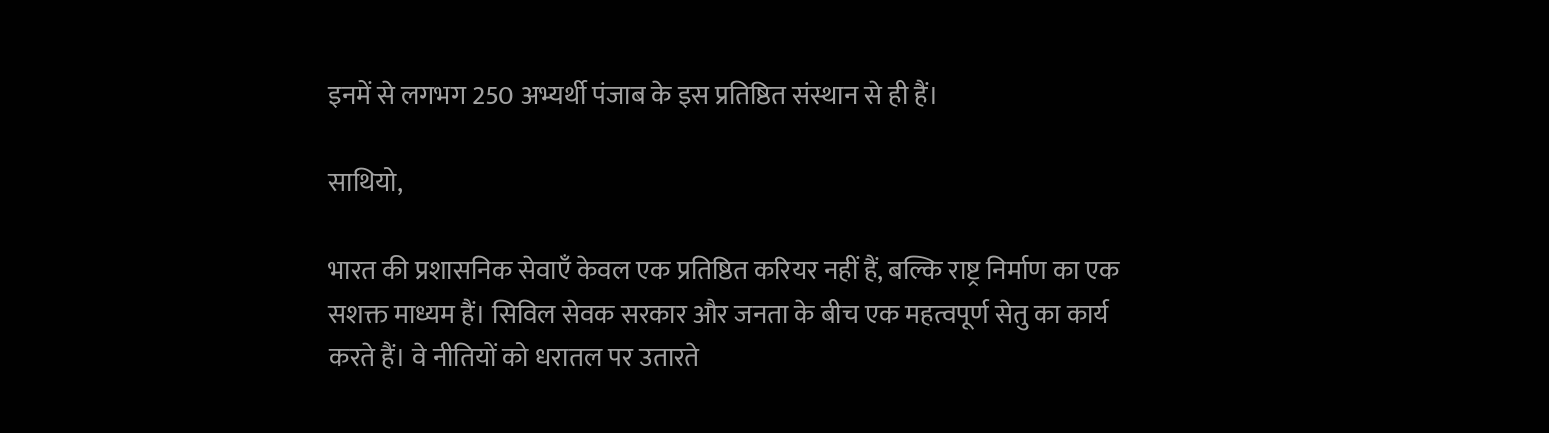इनमें से लगभग 250 अभ्यर्थी पंजाब के इस प्रतिष्ठित संस्थान से ही हैं।

साथियो,

भारत की प्रशासनिक सेवाएँ केवल एक प्रतिष्ठित करियर नहीं हैं, बल्कि राष्ट्र निर्माण का एक सशक्त माध्यम हैं। सिविल सेवक सरकार और जनता के बीच एक महत्वपूर्ण सेतु का कार्य करते हैं। वे नीतियों को धरातल पर उतारते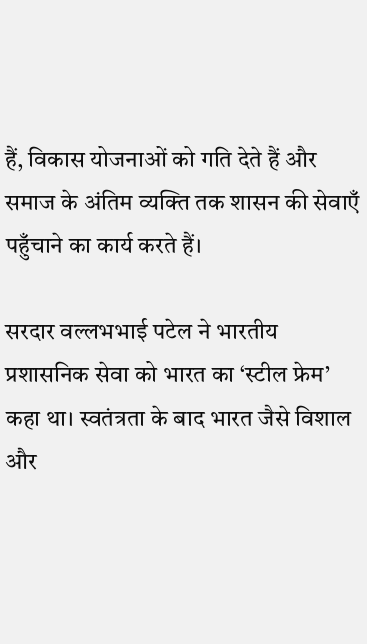हैं, विकास योजनाओं को गति देते हैं और समाज के अंतिम व्यक्ति तक शासन की सेवाएँ पहुँचाने का कार्य करते हैं।

सरदार वल्लभभाई पटेल ने भारतीय प्रशासनिक सेवा को भारत का ‘स्टील फ्रेम’ कहा था। स्वतंत्रता के बाद भारत जैसे विशाल और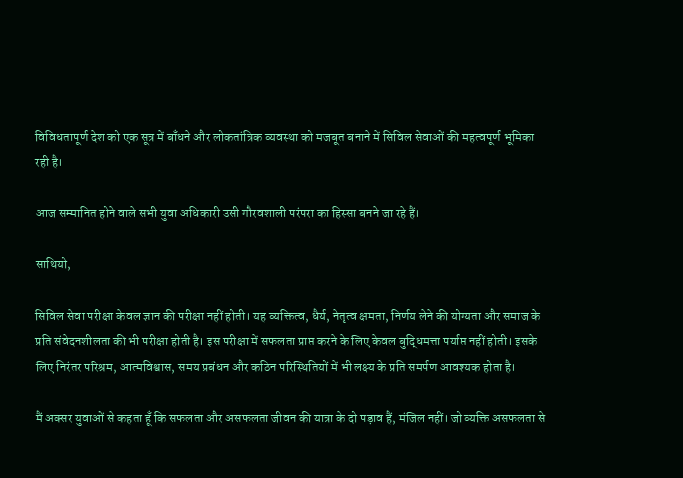विविधतापूर्ण देश को एक सूत्र में बाँधने और लोकतांत्रिक व्यवस्था को मजबूत बनाने में सिविल सेवाओं की महत्वपूर्ण भूमिका रही है।

आज सम्मानित होने वाले सभी युवा अधिकारी उसी गौरवशाली परंपरा का हिस्सा बनने जा रहे हैं।

साथियो,

सिविल सेवा परीक्षा केवल ज्ञान की परीक्षा नहीं होती। यह व्यक्तित्व, धैर्य, नेतृत्व क्षमता, निर्णय लेने की योग्यता और समाज के प्रति संवेदनशीलता की भी परीक्षा होती है। इस परीक्षा में सफलता प्राप्त करने के लिए केवल बुद्धिमत्ता पर्याप्त नहीं होती। इसके लिए निरंतर परिश्रम, आत्मविश्वास, समय प्रबंधन और कठिन परिस्थितियों में भी लक्ष्य के प्रति समर्पण आवश्यक होता है।

मैं अक्सर युवाओं से कहता हूँ कि सफलता और असफलता जीवन की यात्रा के दो पड़ाव हैं, मंजिल नहीं। जो व्यक्ति असफलता से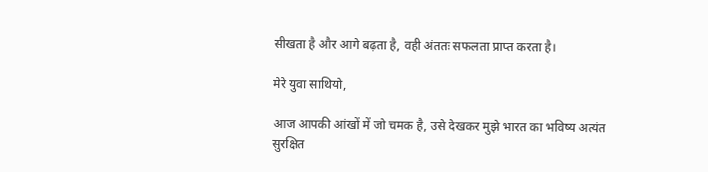सीखता है और आगे बढ़ता है, वही अंततः सफलता प्राप्त करता है।

मेरे युवा साथियो,

आज आपकी आंखों में जो चमक है, उसे देखकर मुझे भारत का भविष्य अत्यंत सुरक्षित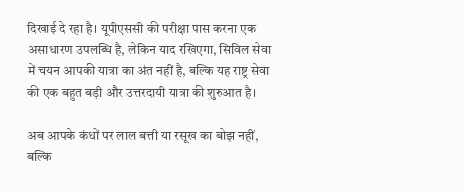दिखाई दे रहा है। यूपीएससी की परीक्षा पास करना एक असाधारण उपलब्धि है, लेकिन याद रखिएगा, सिविल सेवा में चयन आपकी यात्रा का अंत नहीं है, बल्कि यह राष्ट्र सेवा की एक बहुत बड़ी और उत्तरदायी यात्रा की शुरुआत है।

अब आपके कंधों पर लाल बत्ती या रसूख का बोझ नहीं, बल्कि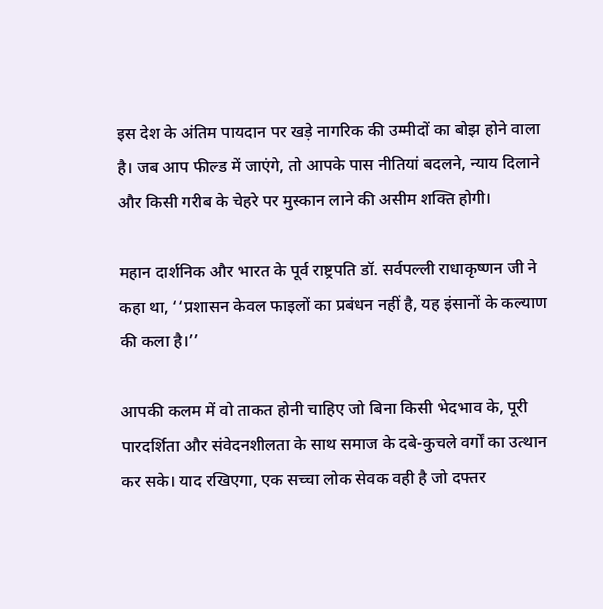इस देश के अंतिम पायदान पर खड़े नागरिक की उम्मीदों का बोझ होने वाला है। जब आप फील्ड में जाएंगे, तो आपके पास नीतियां बदलने, न्याय दिलाने और किसी गरीब के चेहरे पर मुस्कान लाने की असीम शक्ति होगी।

महान दार्शनिक और भारत के पूर्व राष्ट्रपति डॉ. सर्वपल्ली राधाकृष्णन जी ने कहा था, ‘‘प्रशासन केवल फाइलों का प्रबंधन नहीं है, यह इंसानों के कल्याण की कला है।’’

आपकी कलम में वो ताकत होनी चाहिए जो बिना किसी भेदभाव के, पूरी पारदर्शिता और संवेदनशीलता के साथ समाज के दबे-कुचले वर्गों का उत्थान कर सके। याद रखिएगा, एक सच्चा लोक सेवक वही है जो दफ्तर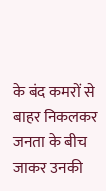के बंद कमरों से बाहर निकलकर जनता के बीच जाकर उनकी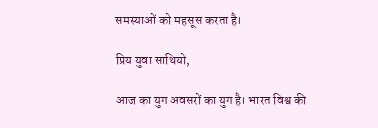समस्याओं को महसूस करता है।

प्रिय युवा साथियो,

आज का युग अवसरों का युग है। भारत विश्व की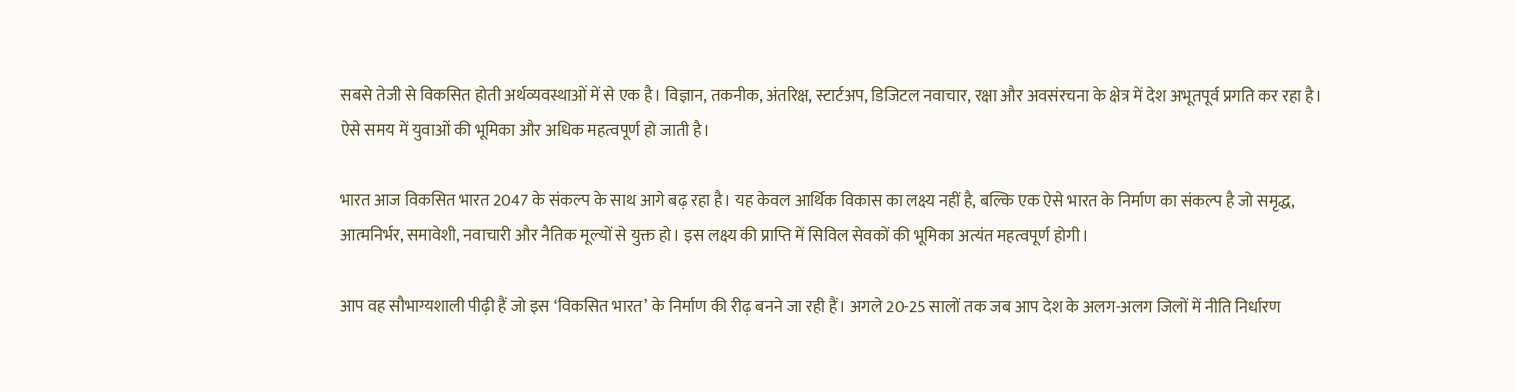सबसे तेजी से विकसित होती अर्थव्यवस्थाओं में से एक है। विज्ञान, तकनीक, अंतरिक्ष, स्टार्टअप, डिजिटल नवाचार, रक्षा और अवसंरचना के क्षेत्र में देश अभूतपूर्व प्रगति कर रहा है। ऐसे समय में युवाओं की भूमिका और अधिक महत्वपूर्ण हो जाती है।

भारत आज विकसित भारत 2047 के संकल्प के साथ आगे बढ़ रहा है। यह केवल आर्थिक विकास का लक्ष्य नहीं है, बल्कि एक ऐसे भारत के निर्माण का संकल्प है जो समृद्ध, आत्मनिर्भर, समावेशी, नवाचारी और नैतिक मूल्यों से युक्त हो। इस लक्ष्य की प्राप्ति में सिविल सेवकों की भूमिका अत्यंत महत्वपूर्ण होगी।

आप वह सौभाग्यशाली पीढ़ी हैं जो इस ‘विकसित भारत’ के निर्माण की रीढ़ बनने जा रही हैं। अगले 20-25 सालों तक जब आप देश के अलग-अलग जिलों में नीति निर्धारण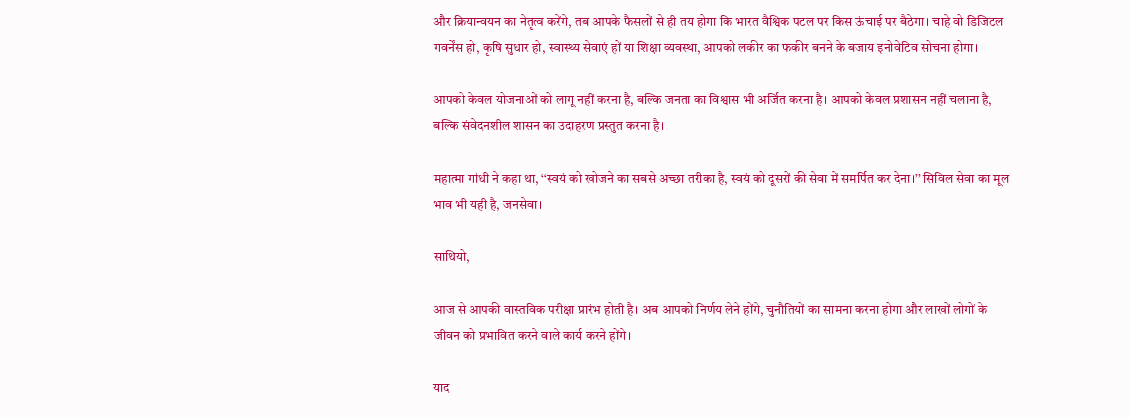और क्रियान्वयन का नेतृत्व करेंगे, तब आपके फैसलों से ही तय होगा कि भारत वैश्विक पटल पर किस ऊंचाई पर बैठेगा। चाहे वो डिजिटल गवर्नेंस हो, कृषि सुधार हो, स्वास्थ्य सेवाएं हों या शिक्षा व्यवस्था, आपको लकीर का फकीर बनने के बजाय इनोवेटिव सोचना होगा।

आपको केवल योजनाओं को लागू नहीं करना है, बल्कि जनता का विश्वास भी अर्जित करना है। आपको केवल प्रशासन नहीं चलाना है, बल्कि संवेदनशील शासन का उदाहरण प्रस्तुत करना है।

महात्मा गांधी ने कहा था, ‘‘स्वयं को खोजने का सबसे अच्छा तरीका है, स्वयं को दूसरों की सेवा में समर्पित कर देना।’’ सिविल सेवा का मूल भाव भी यही है, जनसेवा।

साथियो,

आज से आपकी वास्तविक परीक्षा प्रारंभ होती है। अब आपको निर्णय लेने होंगे, चुनौतियों का सामना करना होगा और लाखों लोगों के जीवन को प्रभावित करने वाले कार्य करने होंगे।

याद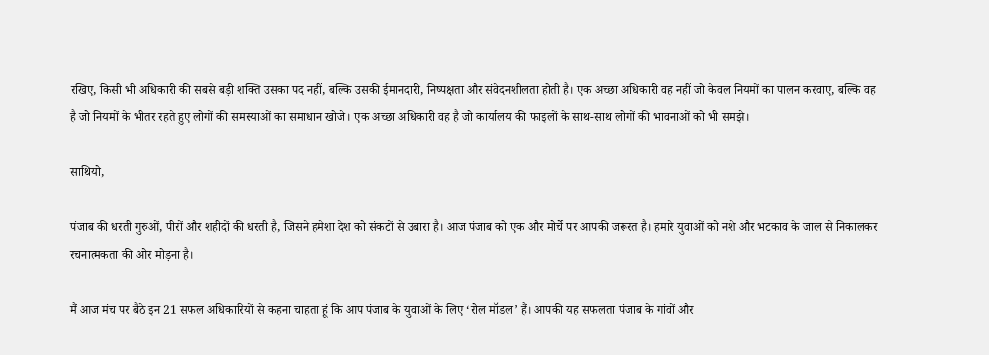रखिए, किसी भी अधिकारी की सबसे बड़ी शक्ति उसका पद नहीं, बल्कि उसकी ईमानदारी, निष्पक्षता और संवेदनशीलता होती है। एक अच्छा अधिकारी वह नहीं जो केवल नियमों का पालन करवाए, बल्कि वह है जो नियमों के भीतर रहते हुए लोगों की समस्याओं का समाधान खोजे। एक अच्छा अधिकारी वह है जो कार्यालय की फाइलों के साथ-साथ लोगों की भावनाओं को भी समझे।

साथियो,

पंजाब की धरती गुरुओं, पीरों और शहीदों की धरती है, जिसने हमेशा देश को संकटों से उबारा है। आज पंजाब को एक और मोर्चे पर आपकी जरूरत है। हमारे युवाओं को नशे और भटकाव के जाल से निकालकर रचनात्मकता की ओर मोड़ना है।

मैं आज मंच पर बैठे इन 21 सफल अधिकारियों से कहना चाहता हूं कि आप पंजाब के युवाओं के लिए ‘रोल मॉडल’ हैं। आपकी यह सफलता पंजाब के गांवों और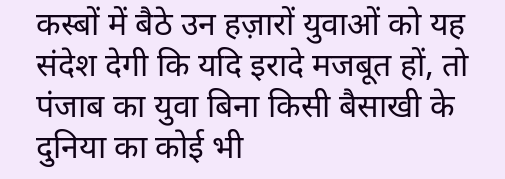कस्बों में बैठे उन हज़ारों युवाओं को यह संदेश देगी कि यदि इरादे मजबूत हों, तो पंजाब का युवा बिना किसी बैसाखी के दुनिया का कोई भी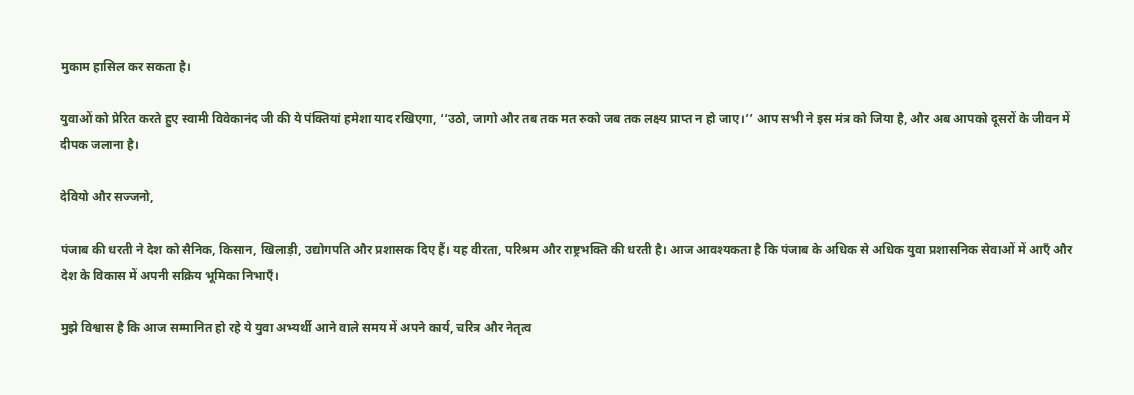मुकाम हासिल कर सकता है।

युवाओं को प्रेरित करते हुए स्वामी विवेकानंद जी की ये पंक्तियां हमेशा याद रखिएगा, ‘‘उठो, जागो और तब तक मत रुको जब तक लक्ष्य प्राप्त न हो जाए।’’ आप सभी ने इस मंत्र को जिया है, और अब आपको दूसरों के जीवन में दीपक जलाना है।

देवियो और सज्जनो,

पंजाब की धरती ने देश को सैनिक, किसान, खिलाड़ी, उद्योगपति और प्रशासक दिए हैं। यह वीरता, परिश्रम और राष्ट्रभक्ति की धरती है। आज आवश्यकता है कि पंजाब के अधिक से अधिक युवा प्रशासनिक सेवाओं में आएँ और देश के विकास में अपनी सक्रिय भूमिका निभाएँ।

मुझे विश्वास है कि आज सम्मानित हो रहे ये युवा अभ्यर्थी आने वाले समय में अपने कार्य, चरित्र और नेतृत्व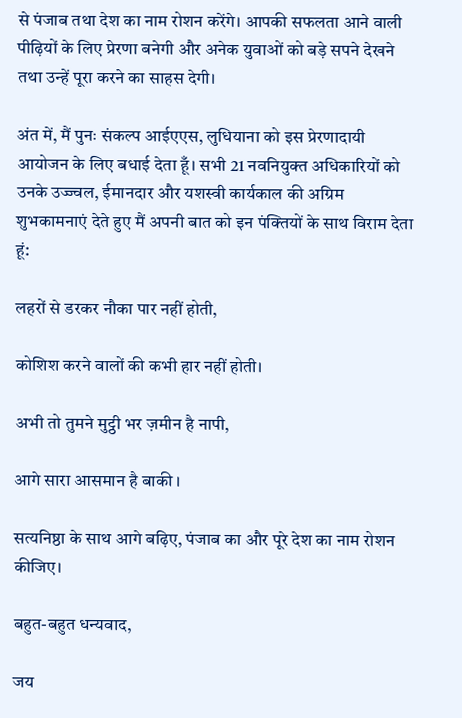से पंजाब तथा देश का नाम रोशन करेंगे। आपकी सफलता आने वाली पीढ़ियों के लिए प्रेरणा बनेगी और अनेक युवाओं को बड़े सपने देखने तथा उन्हें पूरा करने का साहस देगी।

अंत में, मैं पुनः संकल्प आईएएस, लुधियाना को इस प्रेरणादायी आयोजन के लिए बधाई देता हूँ। सभी 21 नवनियुक्त अधिकारियों को उनके उज्ज्वल, ईमानदार और यशस्वी कार्यकाल की अग्रिम शुभकामनाएं देते हुए मैं अपनी बात को इन पंक्तियों के साथ विराम देता हूं:

लहरों से डरकर नौका पार नहीं होती,

कोशिश करने वालों की कभी हार नहीं होती।

अभी तो तुमने मुट्ठी भर ज़मीन है नापी,

आगे सारा आसमान है बाकी ।

सत्यनिष्ठा के साथ आगे बढ़िए, पंजाब का और पूरे देश का नाम रोशन कीजिए।

बहुत-बहुत धन्यवाद,

जय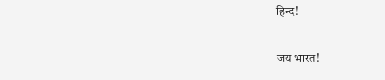हिन्द!

जय भारत!